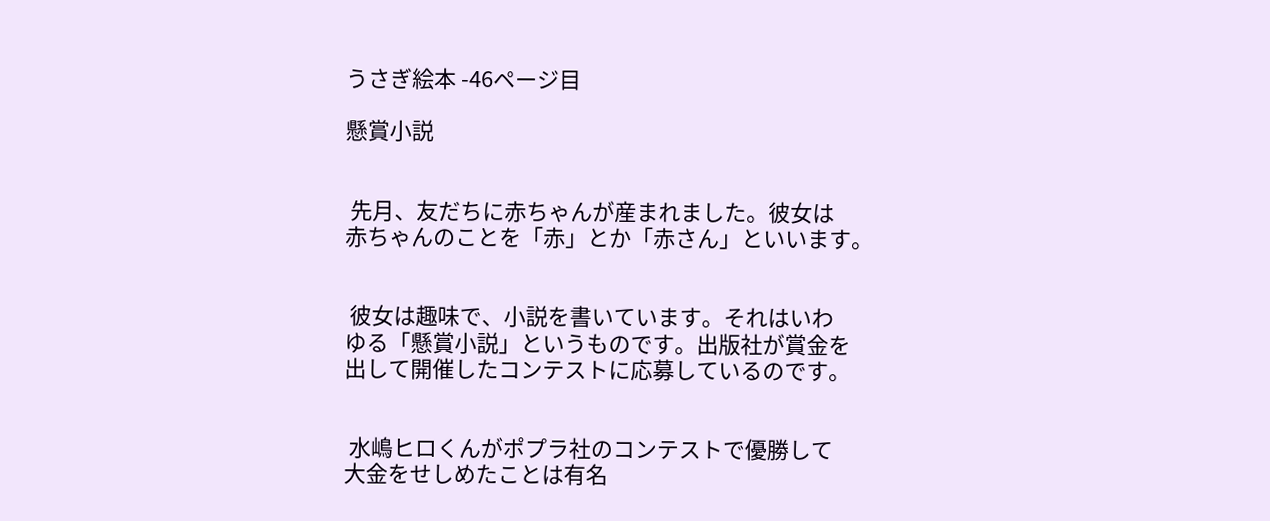うさぎ絵本 -46ページ目

懸賞小説


 先月、友だちに赤ちゃんが産まれました。彼女は
赤ちゃんのことを「赤」とか「赤さん」といいます。


 彼女は趣味で、小説を書いています。それはいわ
ゆる「懸賞小説」というものです。出版社が賞金を
出して開催したコンテストに応募しているのです。


 水嶋ヒロくんがポプラ社のコンテストで優勝して
大金をせしめたことは有名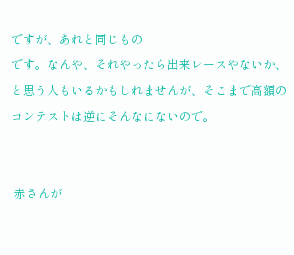ですが、あれと同じもの
です。なんや、それやったら出来レースやないか、
と思う人もいるかもしれませんが、そこまで高額の
コンテストは逆にそんなにないので。


 赤さんが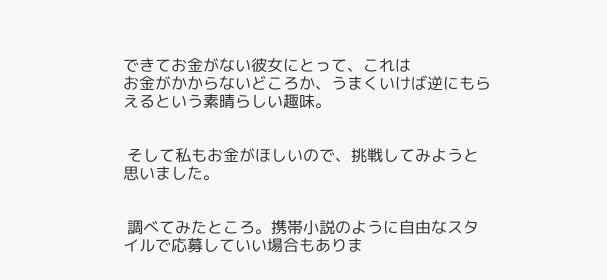できてお金がない彼女にとって、これは
お金がかからないどころか、うまくいけば逆にもら
えるという素晴らしい趣味。


 そして私もお金がほしいので、挑戦してみようと
思いました。


 調べてみたところ。携帯小説のように自由なスタ
イルで応募していい場合もありま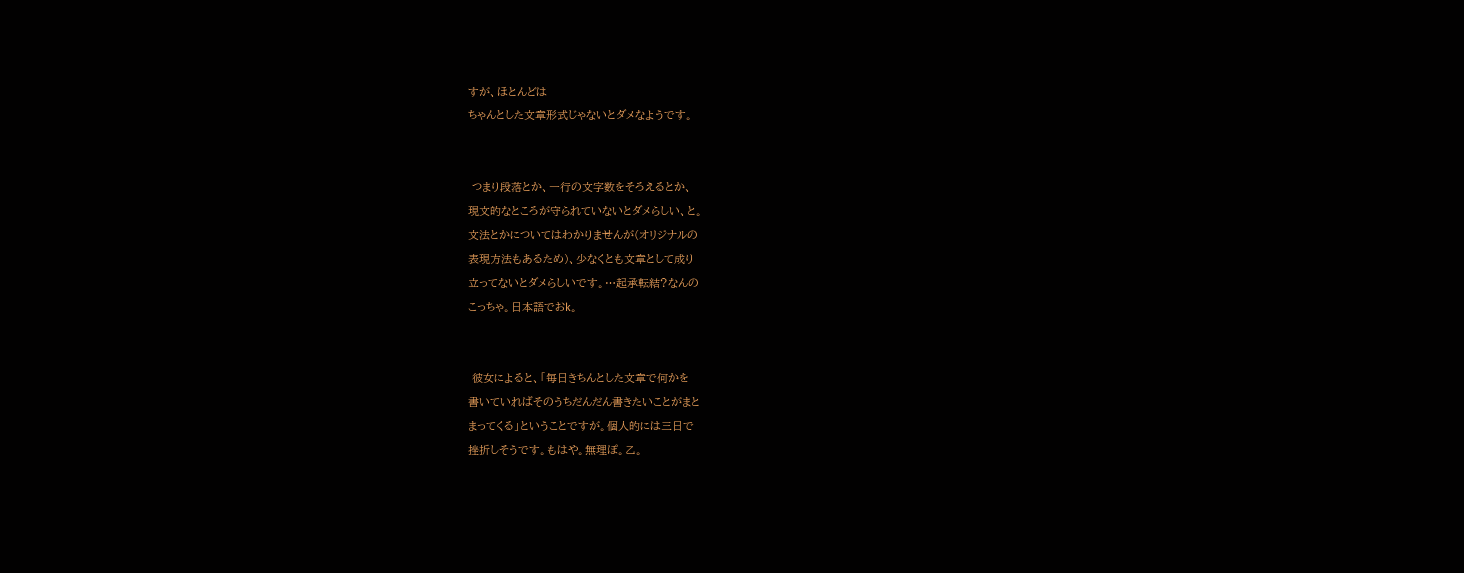すが、ほとんどは
ちゃんとした文章形式じゃないとダメなようです。


 つまり段落とか、一行の文字数をそろえるとか、
現文的なところが守られていないとダメらしい、と。
文法とかについてはわかりませんが(オリジナルの
表現方法もあるため)、少なくとも文章として成り
立ってないとダメらしいです。…起承転結?なんの
こっちゃ。日本語でおk。


 彼女によると、「毎日きちんとした文章で何かを
書いていればそのうちだんだん書きたいことがまと
まってくる」ということですが。個人的には三日で
挫折しそうです。もはや。無理ぽ。乙。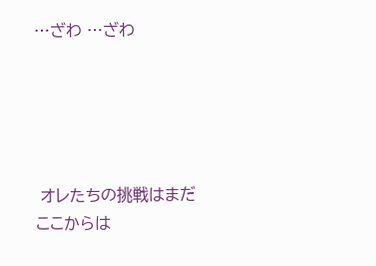…ざわ …ざわ





 オレたちの挑戦はまだここからは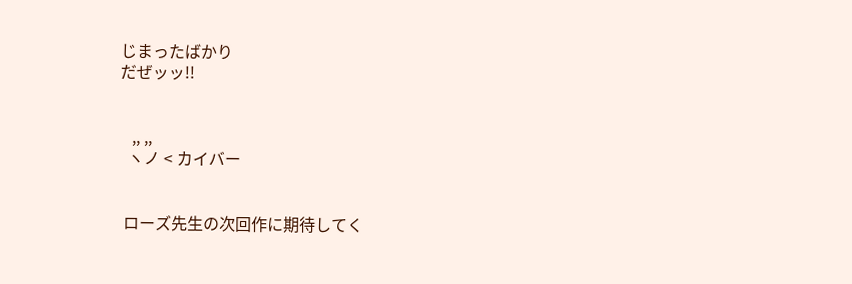じまったばかり
だぜッッ!!


   ,, ,,
  ヽノ < カイバー


 ローズ先生の次回作に期待してく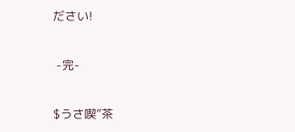ださい!


 -完-


$うさ喫”茶